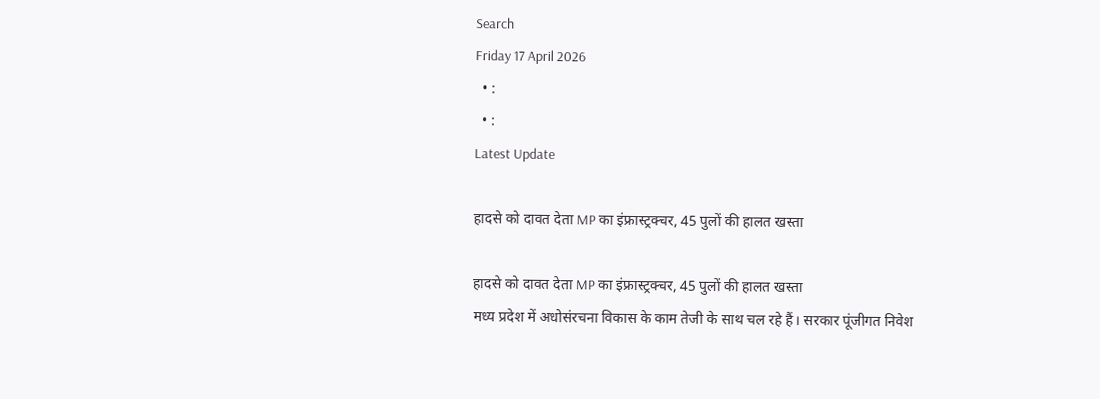Search
Friday 17 April 2026
  • :
  • :
Latest Update

हादसे को दावत देता MP का इंफ्रास्ट्रक्चर, 45 पुलों की हालत खस्ता

हादसे को दावत देता MP का इंफ्रास्ट्रक्चर, 45 पुलों की हालत खस्ता
मध्य प्रदेश में अधोसंरचना विकास के काम तेजी के साथ चल रहे हैं। सरकार पूंजीगत निवेश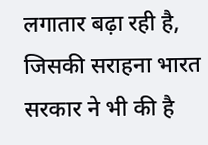लगातार बढ़ा रही है, जिसकी सराहना भारत सरकार ने भी की है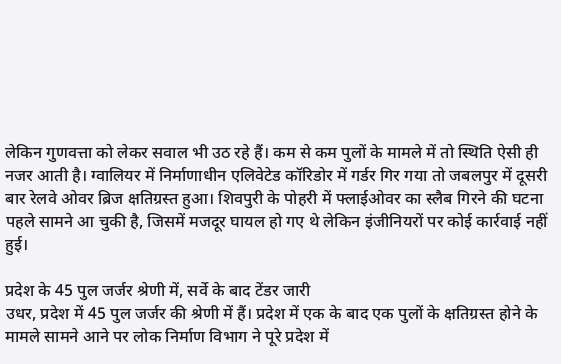लेकिन गुणवत्ता को लेकर सवाल भी उठ रहे हैं। कम से कम पुलों के मामले में तो स्थिति ऐसी ही नजर आती है। ग्वालियर में निर्माणाधीन एलिवेटेड कॉरिडोर में गर्डर गिर गया तो जबलपुर में दूसरी बार रेलवे ओवर ब्रिज क्षतिग्रस्त हुआ। शिवपुरी के पोहरी में फ्लाईओवर का स्लैब गिरने की घटना पहले सामने आ चुकी है, जिसमें मजदूर घायल हो गए थे लेकिन इंजीनियरों पर कोई कार्रवाई नहीं हुई।

प्रदेश के 45 पुल जर्जर श्रेणी में, सर्वे के बाद टेंडर जारी
उधर, प्रदेश में 45 पुल जर्जर की श्रेणी में हैं। प्रदेश में एक के बाद एक पुलों के क्षतिग्रस्त होने के मामले सामने आने पर लोक निर्माण विभाग ने पूरे प्रदेश में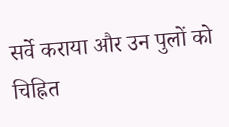सर्वे कराया और उन पुलों को चिह्नित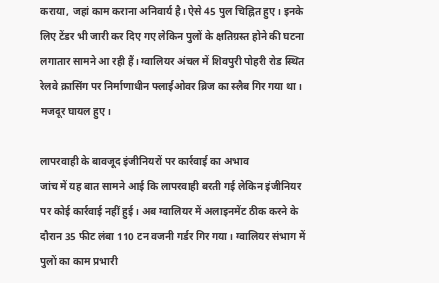कराया, जहां काम कराना अनिवार्य है। ऐसे 45 पुल चिह्नित हुए। इनके लिए टेंडर भी जारी कर दिए गए लेकिन पुलों के क्षतिग्रस्त होने की घटना लगातार सामने आ रही हैं। ग्वालियर अंचल में शिवपुरी पोहरी रोड स्थित रेलवे क्रासिंग पर निर्माणाधीन फ्लाईओवर ब्रिज का स्लैब गिर गया था। मजदूर घायल हुए।

लापरवाही के बावजूद इंजीनियरों पर कार्रवाई का अभाव
जांच में यह बात सामने आई कि लापरवाही बरती गई लेकिन इंजीनियर पर कोई कार्रवाई नहीं हुई। अब ग्वालियर में अलाइनमेंट ठीक करने के दौरान 35 फीट लंबा 110 टन वजनी गर्डर गिर गया। ग्वालियर संभाग में पुलों का काम प्रभारी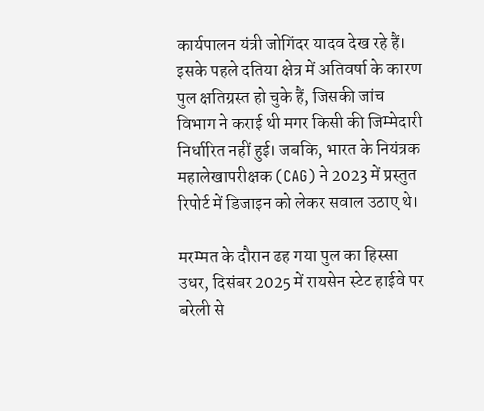कार्यपालन यंत्री जोगिंदर यादव देख रहे हैं। इसके पहले दतिया क्षेत्र में अतिवर्षा के कारण पुल क्षतिग्रस्त हो चुके हैं, जिसकी जांच विभाग ने कराई थी मगर किसी की जिम्मेदारी निर्धारित नहीं हुई। जबकि, भारत के नियंत्रक महालेखापरीक्षक (CAG) ने 2023 में प्रस्तुत रिपोर्ट में डिजाइन को लेकर सवाल उठाए थे।

मरम्मत के दौरान ढह गया पुल का हिस्सा
उधर, दिसंबर 2025 में रायसेन स्टेट हाईवे पर बरेली से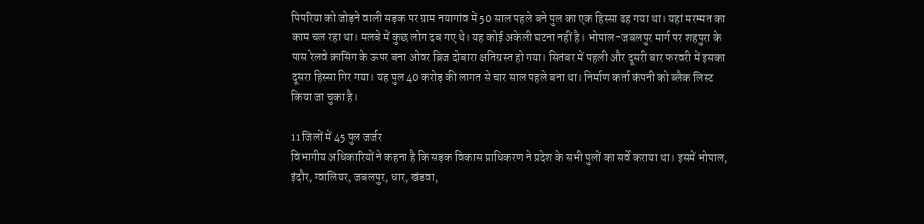पिपरिया को जोड़ने वाली सड़क पर ग्राम नयागांव में 50 साल पहले बने पुल का एक हिस्सा ढह गया था। यहां मरम्मत का काम चल रहा था। मलबे में कुछ लोग दब गए थे। यह कोई अकेली घटना नहीं है। भोपाल-जबलपुर मार्ग पर शहपुरा के पास रेलवे क्रासिंग के ऊपर बना ओवर ब्रिज दोबारा क्षतिग्रस्त हो गया। सितंबर में पहली और दूसरी बार फरवरी में इसका दूसरा हिस्सा गिर गया। यह पुल 40 करोड़ की लागत से चार साल पहले बना था। निर्माण कर्ता कंपनी को ब्लैक लिस्ट किया जा चुका है।

11 जिलों में 45 पुल जर्जर
विभागीय अधिकारियों ने कहना है कि सड़क विकास प्राधिकरण ने प्रदेश के सभी पुलों का सर्वे कराया था। इसमें भोपाल, इंदौर, ग्वालियर, जबलपुर, धार, खंडवा,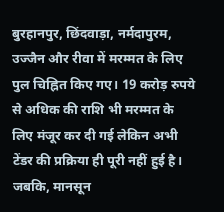बुरहानपुर, छिंदवाड़ा, नर्मदापुरम, उज्जैन और रीवा में मरम्मत के लिए पुल चिह्नित किए गए। 19 करोड़ रुपये से अधिक की राशि भी मरम्मत के लिए मंजूर कर दी गई लेकिन अभी टेंडर की प्रक्रिया ही पूरी नहीं हुई है। जबकि, मानसून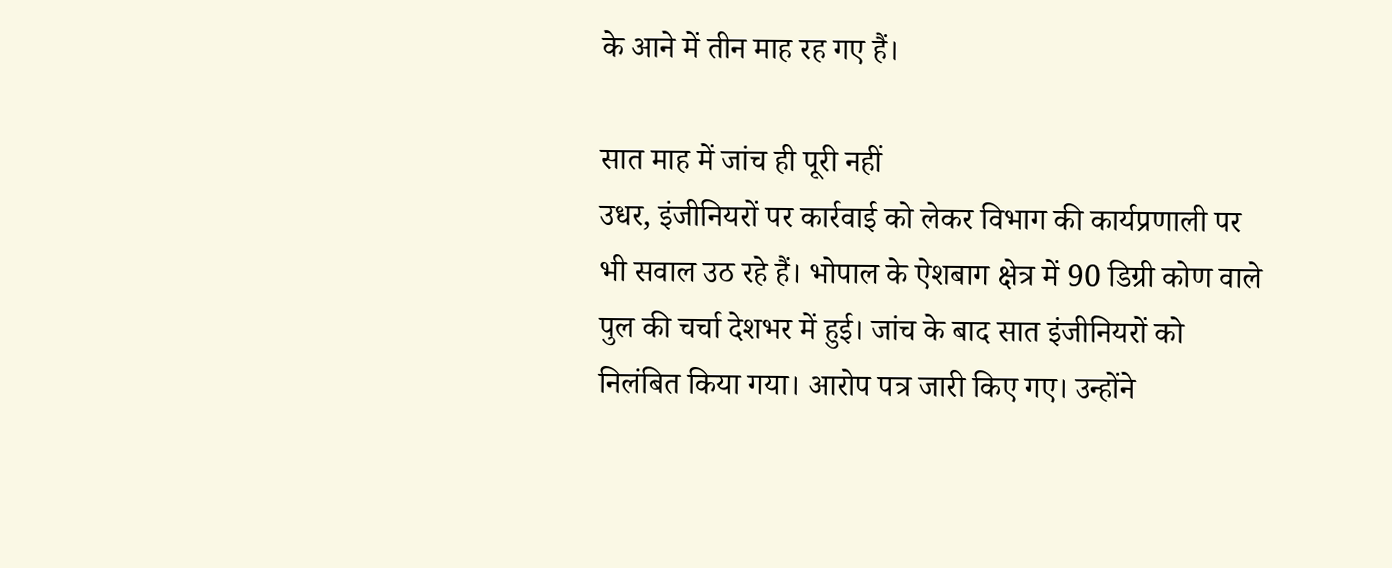के आने में तीन माह रह गए हैं।

सात माह में जांच ही पूरी नहीं
उधर, इंजीनियरों पर कार्रवाई को लेकर विभाग की कार्यप्रणाली पर भी सवाल उठ रहे हैं। भोपाल के ऐशबाग क्षेत्र में 90 डिग्री कोण वाले पुल की चर्चा देशभर में हुई। जांच के बाद सात इंजीनियरों को निलंबित किया गया। आरोप पत्र जारी किए गए। उन्होंने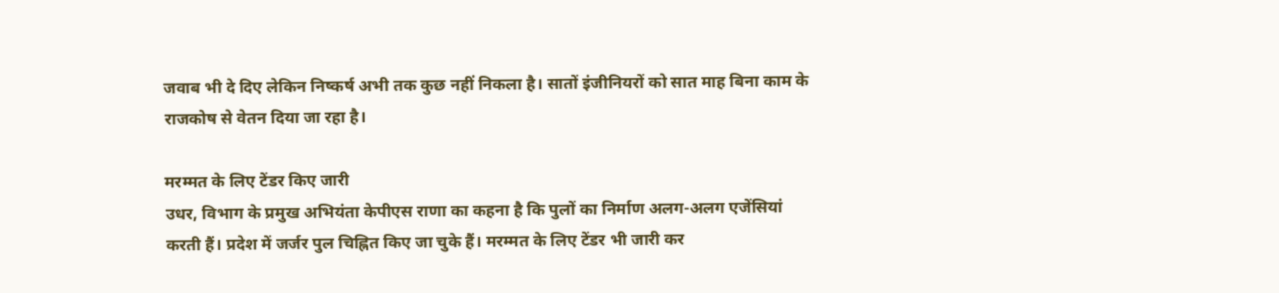जवाब भी दे दिए लेकिन निष्कर्ष अभी तक कुछ नहीं निकला है। सातों इंजीनियरों को सात माह बिना काम के राजकोष से वेतन दिया जा रहा है।

मरम्मत के लिए टेंडर किए जारी
उधर, विभाग के प्रमुख अभियंता केपीएस राणा का कहना है कि पुलों का निर्माण अलग-अलग एजेंसियां करती हैं। प्रदेश में जर्जर पुल चिह्नित किए जा चुके हैं। मरम्मत के लिए टेंडर भी जारी कर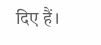दिए हैं।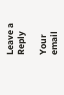Leave a Reply

Your email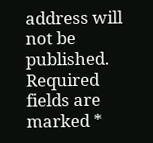address will not be published. Required fields are marked *